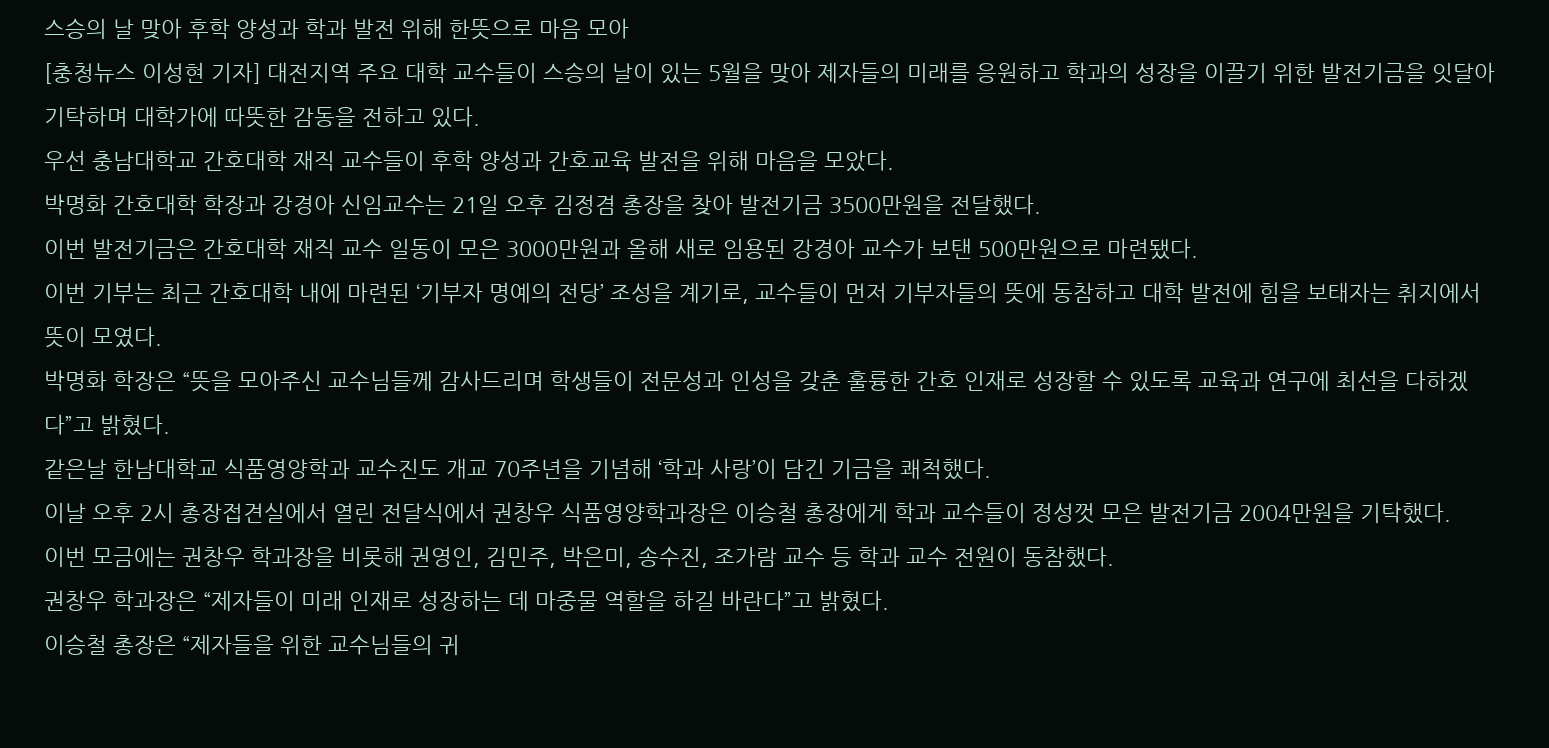스승의 날 맞아 후학 양성과 학과 발전 위해 한뜻으로 마음 모아
[충청뉴스 이성현 기자] 대전지역 주요 대학 교수들이 스승의 날이 있는 5월을 맞아 제자들의 미래를 응원하고 학과의 성장을 이끌기 위한 발전기금을 잇달아 기탁하며 대학가에 따뜻한 감동을 전하고 있다.
우선 충남대학교 간호대학 재직 교수들이 후학 양성과 간호교육 발전을 위해 마음을 모았다.
박명화 간호대학 학장과 강경아 신임교수는 21일 오후 김정겸 총장을 찾아 발전기금 3500만원을 전달했다.
이번 발전기금은 간호대학 재직 교수 일동이 모은 3000만원과 올해 새로 임용된 강경아 교수가 보탠 500만원으로 마련됐다.
이번 기부는 최근 간호대학 내에 마련된 ‘기부자 명예의 전당’ 조성을 계기로, 교수들이 먼저 기부자들의 뜻에 동참하고 대학 발전에 힘을 보태자는 취지에서 뜻이 모였다.
박명화 학장은 “뜻을 모아주신 교수님들께 감사드리며 학생들이 전문성과 인성을 갖춘 훌륭한 간호 인재로 성장할 수 있도록 교육과 연구에 최선을 다하겠다”고 밝혔다.
같은날 한남대학교 식품영양학과 교수진도 개교 70주년을 기념해 ‘학과 사랑’이 담긴 기금을 쾌척했다.
이날 오후 2시 총장접견실에서 열린 전달식에서 권창우 식품영양학과장은 이승철 총장에게 학과 교수들이 정성껏 모은 발전기금 2004만원을 기탁했다.
이번 모금에는 권창우 학과장을 비롯해 권영인, 김민주, 박은미, 송수진, 조가람 교수 등 학과 교수 전원이 동참했다.
권창우 학과장은 “제자들이 미래 인재로 성장하는 데 마중물 역할을 하길 바란다”고 밝혔다.
이승철 총장은 “제자들을 위한 교수님들의 귀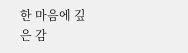한 마음에 깊은 감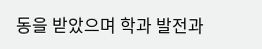동을 받았으며 학과 발전과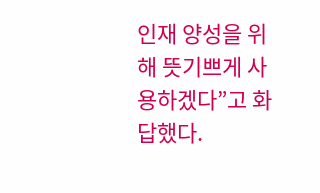인재 양성을 위해 뜻기쁘게 사용하겠다”고 화답했다.